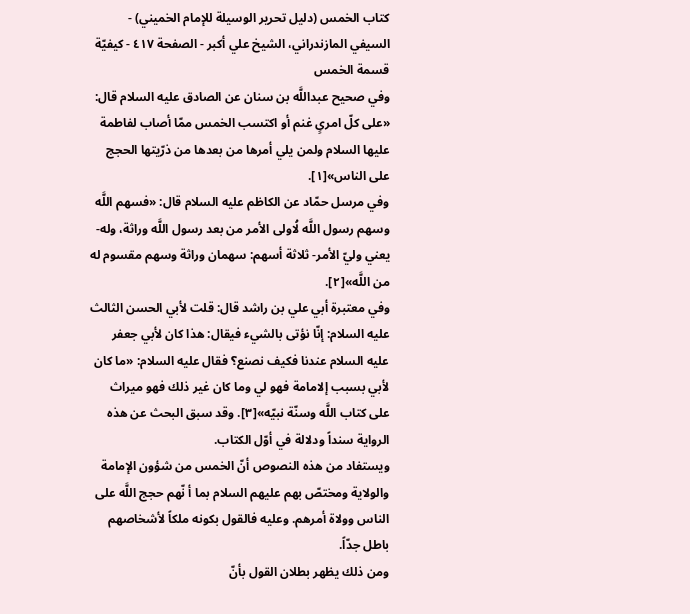كتاب الخمس (دليل تحرير الوسيلة للإمام الخميني) - السيفي المازندراني، الشيخ علي أكبر - الصفحة ٤١٧ - كيفيّة قسمة الخمس
وفي صحيح عبداللَّه بن سنان عن الصادق عليه السلام قال: «على كلّ امرىٍ غنم أو اكتسب الخمس ممّا أصاب لفاطمة عليها السلام ولمن يلي أمرها من بعدها من ذرّيتها الحجج على الناس»[١].
وفي مرسل حمّاد عن الكاظم عليه السلام قال: «فسهم اللَّه وسهم رسول اللَّه لُاولى الأمر من بعد رسول اللَّه وراثة، وله- يعني وليّ الأمر- ثلاثة أسهم: سهمان وراثة وسهم مقسوم له من اللَّه»[٢].
وفي معتبرة أبي علي بن راشد قال: قلت لأبي الحسن الثالث عليه السلام: إنّا نؤتى بالشيء فيقال: هذا كان لأبي جعفر عليه السلام عندنا فكيف نصنع؟ فقال عليه السلام: «ما كان لأبي بسبب إلامامة فهو لي وما كان غير ذلك فهو ميراث على كتاب اللَّه وسنّة نبيّه»[٣]. وقد سبق البحث عن هذه الرواية سنداً ودلالة في أوّل الكتاب.
ويستفاد من هذه النصوص أنّ الخمس من شؤون الإمامة والولاية ومختصّ بهم عليهم السلام بما أ نّهم حجج اللَّه على الناس وولاة أمرهم. وعليه فالقول بكونه ملكاً لأشخاصهم باطل جدّاً.
ومن ذلك يظهر بطلان القول بأنّ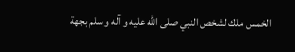الخمس ملك لشخص النبي صلى الله عليه و آله و سلم بجهة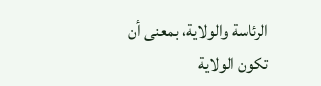الرئاسة والولاية، بمعنى أن تكون الولاية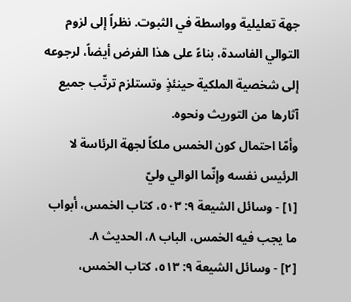جهة تعليلية وواسطة في الثبوت. نظراً إلى لزوم التوالي الفاسدة، بناءً على هذا الفرض أيضاً، لرجوعه إلى شخصية الملكية حينئذٍ وتستلزم ترتّب جميع آثارها من التوريث ونحوه.
وأمّا احتمال كون الخمس ملكاً لجهة الرئاسة لا الرئيس نفسه وإنّما الوالي وليّ
[١] - وسائل الشيعة ٩: ٥٠٣، كتاب الخمس، أبواب ما يجب فيه الخمس، الباب ٨، الحديث ٨.
[٢] - وسائل الشيعة ٩: ٥١٣، كتاب الخمس،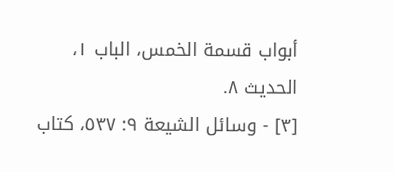أبواب قسمة الخمس، الباب ١، الحديث ٨.
[٣] - وسائل الشيعة ٩: ٥٣٧، كتاب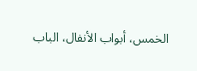الخمس، أبواب الأنفال، الباب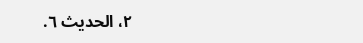٢، الحديث ٦.